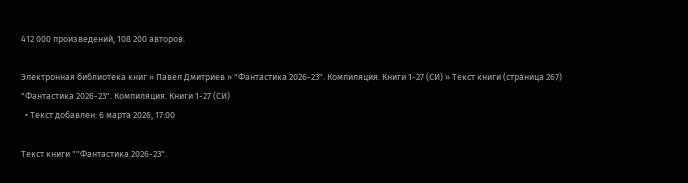412 000 произведений, 108 200 авторов.

Электронная библиотека книг » Павел Дмитриев » "Фантастика 2026-23". Компиляция. Книги 1-27 (СИ) » Текст книги (страница 267)
"Фантастика 2026-23". Компиляция. Книги 1-27 (СИ)
  • Текст добавлен: 6 марта 2026, 17:00

Текст книги ""Фантастика 2026-23".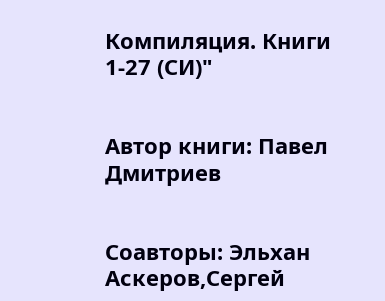Компиляция. Книги 1-27 (СИ)"


Автор книги: Павел Дмитриев


Соавторы: Эльхан Аскеров,Сергей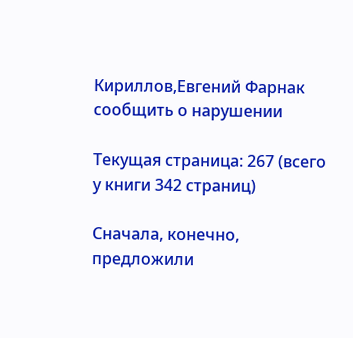Кириллов,Евгений Фарнак
сообщить о нарушении

Текущая страница: 267 (всего у книги 342 страниц)

Сначала, конечно, предложили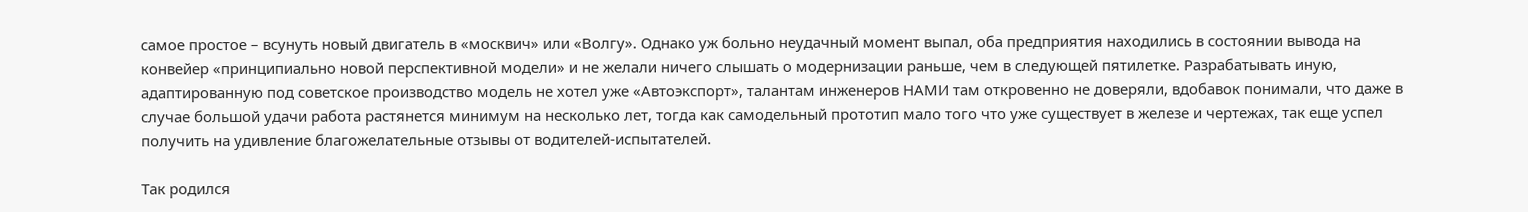самое простое – всунуть новый двигатель в «москвич» или «Волгу». Однако уж больно неудачный момент выпал, оба предприятия находились в состоянии вывода на конвейер «принципиально новой перспективной модели» и не желали ничего слышать о модернизации раньше, чем в следующей пятилетке. Разрабатывать иную, адаптированную под советское производство модель не хотел уже «Автоэкспорт», талантам инженеров НАМИ там откровенно не доверяли, вдобавок понимали, что даже в случае большой удачи работа растянется минимум на несколько лет, тогда как самодельный прототип мало того что уже существует в железе и чертежах, так еще успел получить на удивление благожелательные отзывы от водителей-испытателей.

Так родился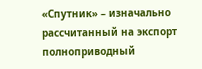«Спутник» – изначально рассчитанный на экспорт полноприводный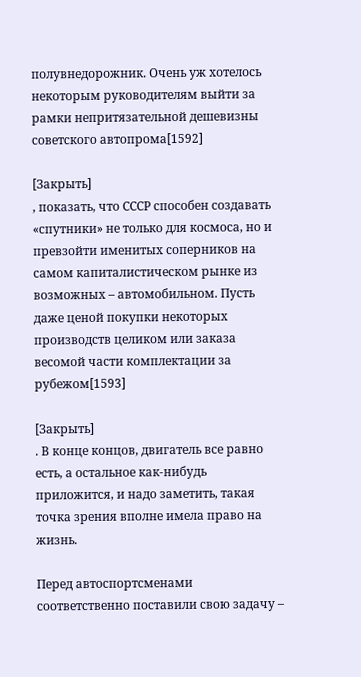полувнедорожник. Очень уж хотелось некоторым руководителям выйти за рамки непритязательной дешевизны советского автопрома[1592]

[Закрыть]
, показать, что СССР способен создавать «спутники» не только для космоса, но и превзойти именитых соперников на самом капиталистическом рынке из возможных – автомобильном. Пусть даже ценой покупки некоторых производств целиком или заказа весомой части комплектации за рубежом[1593]

[Закрыть]
. В конце концов, двигатель все равно есть, а остальное как-нибудь приложится, и надо заметить, такая точка зрения вполне имела право на жизнь.

Перед автоспортсменами соответственно поставили свою задачу –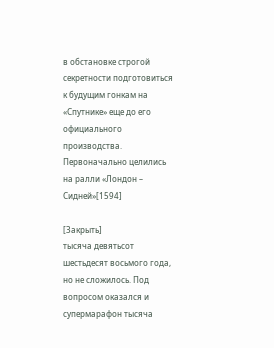в обстановке строгой секретности подготовиться к будущим гонкам на «Спутнике» еще до его официального производства. Первоначально целились на ралли «Лондон – Сидней»[1594]

[Закрыть]
тысяча девятьсот шестьдесят восьмого года, но не сложилось. Под вопросом оказался и супермарафон тысяча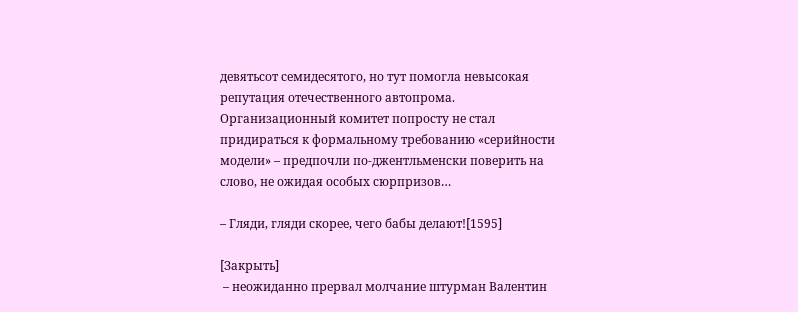девятьсот семидесятого, но тут помогла невысокая репутация отечественного автопрома. Организационный комитет попросту не стал придираться к формальному требованию «серийности модели» – предпочли по-джентльменски поверить на слово, не ожидая особых сюрпризов…

– Гляди, гляди скорее, чего бабы делают![1595]

[Закрыть]
 – неожиданно прервал молчание штурман Валентин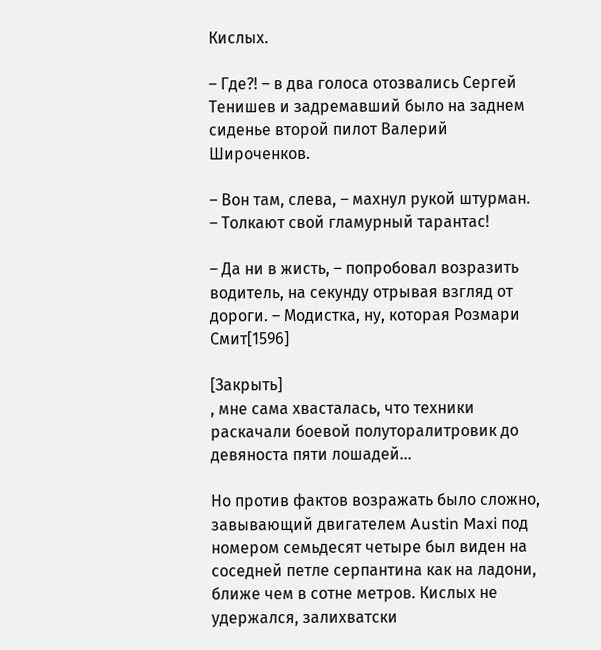Кислых.

– Где?! – в два голоса отозвались Сергей Тенишев и задремавший было на заднем сиденье второй пилот Валерий Широченков.

– Вон там, слева, – махнул рукой штурман. – Толкают свой гламурный тарантас!

– Да ни в жисть, – попробовал возразить водитель, на секунду отрывая взгляд от дороги. – Модистка, ну, которая Розмари Смит[1596]

[Закрыть]
, мне сама хвасталась, что техники раскачали боевой полуторалитровик до девяноста пяти лошадей…

Но против фактов возражать было сложно, завывающий двигателем Austin Maxi под номером семьдесят четыре был виден на соседней петле серпантина как на ладони, ближе чем в сотне метров. Кислых не удержался, залихватски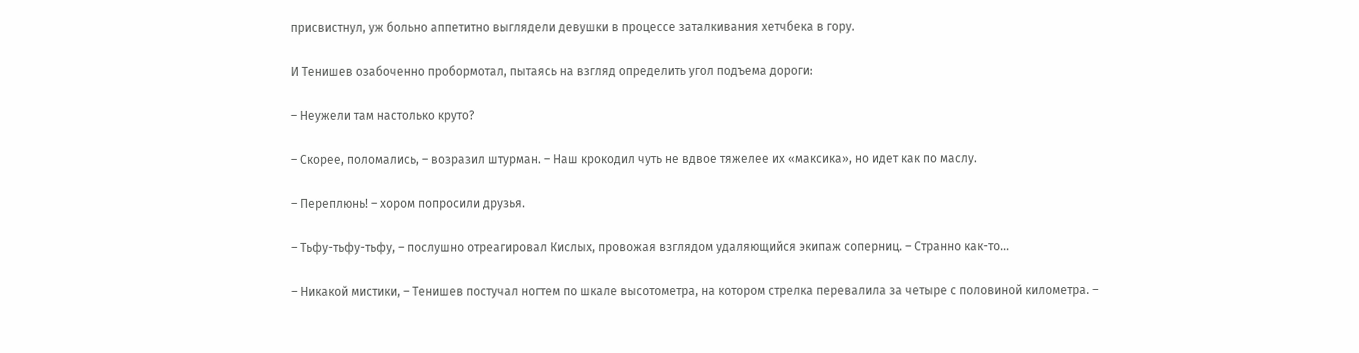присвистнул, уж больно аппетитно выглядели девушки в процессе заталкивания хетчбека в гору.

И Тенишев озабоченно пробормотал, пытаясь на взгляд определить угол подъема дороги:

– Неужели там настолько круто?

– Скорее, поломались, – возразил штурман. – Наш крокодил чуть не вдвое тяжелее их «максика», но идет как по маслу.

– Переплюнь! – хором попросили друзья.

– Тьфу-тьфу-тьфу, – послушно отреагировал Кислых, провожая взглядом удаляющийся экипаж соперниц. – Странно как-то…

– Никакой мистики, – Тенишев постучал ногтем по шкале высотометра, на котором стрелка перевалила за четыре с половиной километра. –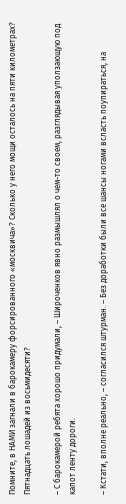Помните, в НАМИ загнали в барокамеру форсированного «москвича»? Сколько у него мощи осталось на пяти километрах? Пятнадцать лошадей из восьмидесяти?

– С барокамерой ребята хорошо придумали, – Широченков явно размышлял о чем-то своем, разглядывая уползающую под капот ленту дороги.

– Кстати, вполне реально, – согласился штурман. – Без доработки были все шансы ногами всласть поупираться, на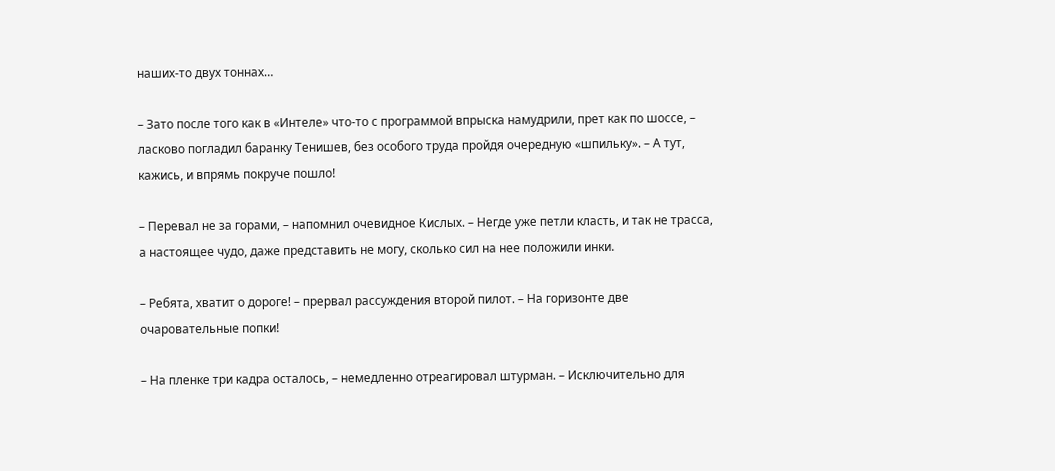наших-то двух тоннах…

– Зато после того как в «Интеле» что-то с программой впрыска намудрили, прет как по шоссе, – ласково погладил баранку Тенишев, без особого труда пройдя очередную «шпильку». – А тут, кажись, и впрямь покруче пошло!

– Перевал не за горами, – напомнил очевидное Кислых. – Негде уже петли класть, и так не трасса, а настоящее чудо, даже представить не могу, сколько сил на нее положили инки.

– Ребята, хватит о дороге! – прервал рассуждения второй пилот. – На горизонте две очаровательные попки!

– На пленке три кадра осталось, – немедленно отреагировал штурман. – Исключительно для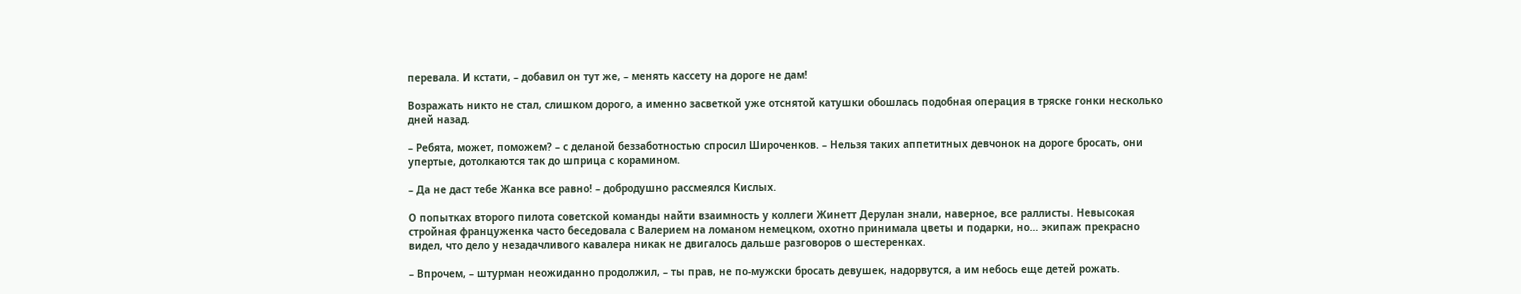перевала. И кстати, – добавил он тут же, – менять кассету на дороге не дам!

Возражать никто не стал, слишком дорого, а именно засветкой уже отснятой катушки обошлась подобная операция в тряске гонки несколько дней назад.

– Ребята, может, поможем? – с деланой беззаботностью спросил Широченков. – Нельзя таких аппетитных девчонок на дороге бросать, они упертые, дотолкаются так до шприца с корамином.

– Да не даст тебе Жанка все равно! – добродушно рассмеялся Кислых.

О попытках второго пилота советской команды найти взаимность у коллеги Жинетт Дерулан знали, наверное, все раллисты. Невысокая стройная француженка часто беседовала с Валерием на ломаном немецком, охотно принимала цветы и подарки, но… экипаж прекрасно видел, что дело у незадачливого кавалера никак не двигалось дальше разговоров о шестеренках.

– Впрочем, – штурман неожиданно продолжил, – ты прав, не по-мужски бросать девушек, надорвутся, а им небось еще детей рожать.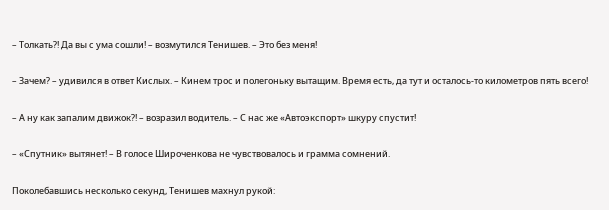– Толкать?! Да вы с ума сошли! – возмутился Тенишев. – Это без меня!

– Зачем? – удивился в ответ Кислых. – Кинем трос и полегоньку вытащим. Время есть, да тут и осталось-то километров пять всего!

– А ну как запалим движок?! – возразил водитель. – С нас же «Автоэкспорт» шкуру спустит!

– «Спутник» вытянет! – В голосе Широченкова не чувствовалось и грамма сомнений.

Поколебавшись несколько секунд, Тенишев махнул рукой: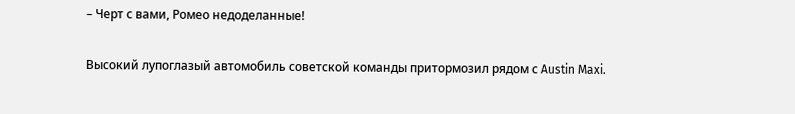– Черт с вами, Ромео недоделанные!

Высокий лупоглазый автомобиль советской команды притормозил рядом с Austin Maxi.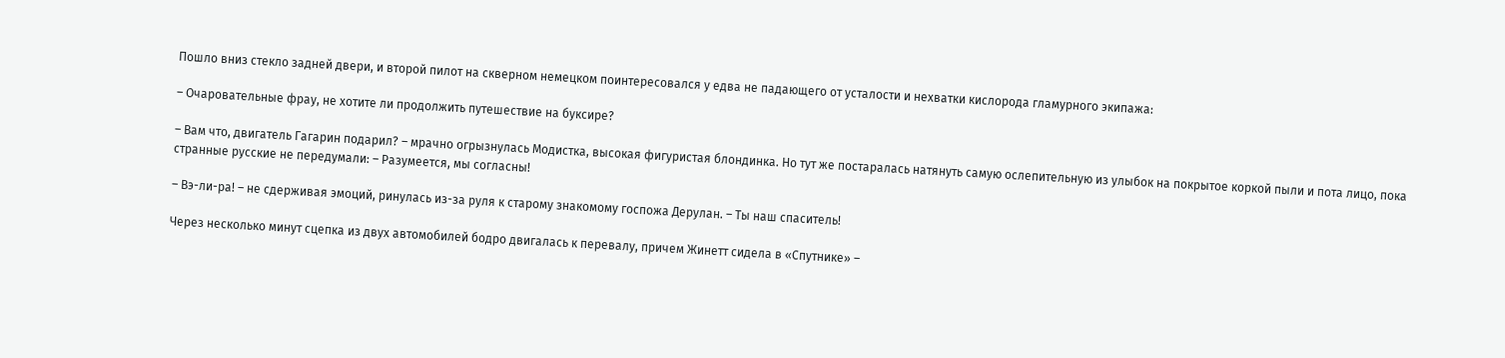Пошло вниз стекло задней двери, и второй пилот на скверном немецком поинтересовался у едва не падающего от усталости и нехватки кислорода гламурного экипажа:

– Очаровательные фрау, не хотите ли продолжить путешествие на буксире?

– Вам что, двигатель Гагарин подарил? – мрачно огрызнулась Модистка, высокая фигуристая блондинка. Но тут же постаралась натянуть самую ослепительную из улыбок на покрытое коркой пыли и пота лицо, пока странные русские не передумали: – Разумеется, мы согласны!

– Вэ-ли-ра! – не сдерживая эмоций, ринулась из-за руля к старому знакомому госпожа Дерулан. – Ты наш спаситель!

Через несколько минут сцепка из двух автомобилей бодро двигалась к перевалу, причем Жинетт сидела в «Спутнике» –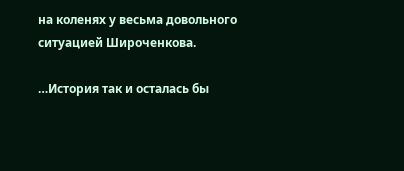на коленях у весьма довольного ситуацией Широченкова.

…История так и осталась бы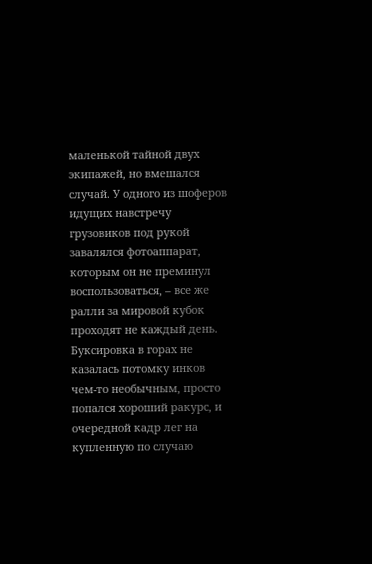маленькой тайной двух экипажей, но вмешался случай. У одного из шоферов идущих навстречу грузовиков под рукой завалялся фотоаппарат, которым он не преминул воспользоваться, – все же ралли за мировой кубок проходят не каждый день. Буксировка в горах не казалась потомку инков чем-то необычным, просто попался хороший ракурс, и очередной кадр лег на купленную по случаю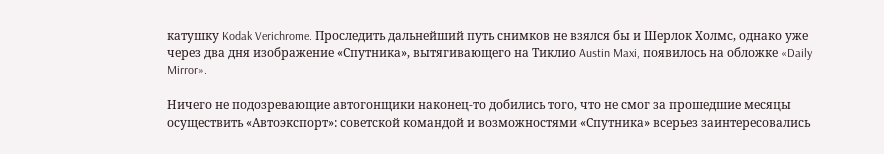катушку Kodak Verichrome. Проследить дальнейший путь снимков не взялся бы и Шерлок Холмс, однако уже через два дня изображение «Спутника», вытягивающего на Тиклио Austin Maxi, появилось на обложке «Daily Mirror».

Ничего не подозревающие автогонщики наконец-то добились того, что не смог за прошедшие месяцы осуществить «Автоэкспорт»: советской командой и возможностями «Спутника» всерьез заинтересовались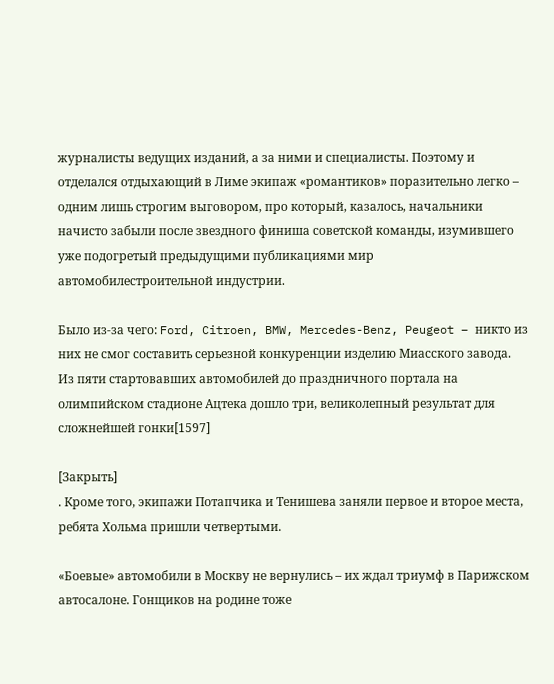журналисты ведущих изданий, а за ними и специалисты. Поэтому и отделался отдыхающий в Лиме экипаж «романтиков» поразительно легко – одним лишь строгим выговором, про который, казалось, начальники начисто забыли после звездного финиша советской команды, изумившего уже подогретый предыдущими публикациями мир автомобилестроительной индустрии.

Было из-за чего: Ford, Citroen, BMW, Mercedes-Benz, Peugeot – никто из них не смог составить серьезной конкуренции изделию Миасского завода. Из пяти стартовавших автомобилей до праздничного портала на олимпийском стадионе Ацтека дошло три, великолепный результат для сложнейшей гонки[1597]

[Закрыть]
. Кроме того, экипажи Потапчика и Тенишева заняли первое и второе места, ребята Хольма пришли четвертыми.

«Боевые» автомобили в Москву не вернулись – их ждал триумф в Парижском автосалоне. Гонщиков на родине тоже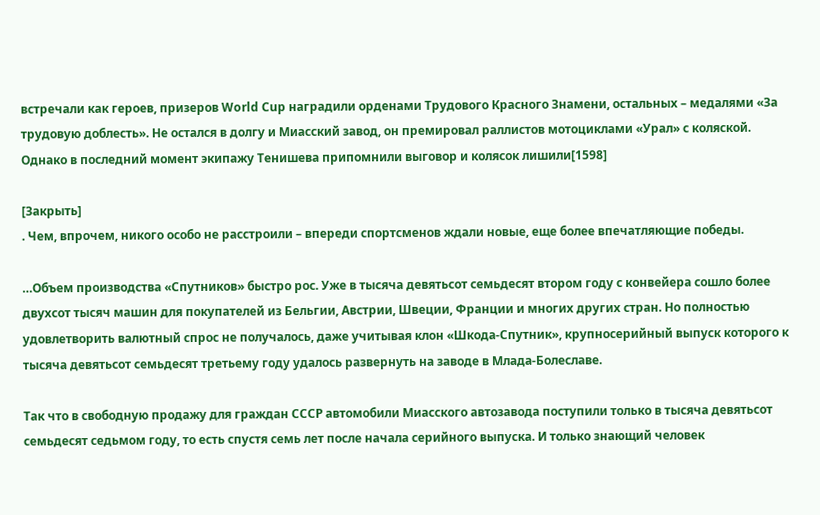встречали как героев, призеров World Cup наградили орденами Трудового Красного Знамени, остальных – медалями «За трудовую доблесть». Не остался в долгу и Миасский завод, он премировал раллистов мотоциклами «Урал» с коляской. Однако в последний момент экипажу Тенишева припомнили выговор и колясок лишили[1598]

[Закрыть]
. Чем, впрочем, никого особо не расстроили – впереди спортсменов ждали новые, еще более впечатляющие победы.

…Объем производства «Спутников» быстро рос. Уже в тысяча девятьсот семьдесят втором году с конвейера сошло более двухсот тысяч машин для покупателей из Бельгии, Австрии, Швеции, Франции и многих других стран. Но полностью удовлетворить валютный спрос не получалось, даже учитывая клон «Шкода-Спутник», крупносерийный выпуск которого к тысяча девятьсот семьдесят третьему году удалось развернуть на заводе в Млада-Болеславе.

Так что в свободную продажу для граждан СССР автомобили Миасского автозавода поступили только в тысяча девятьсот семьдесят седьмом году, то есть спустя семь лет после начала серийного выпуска. И только знающий человек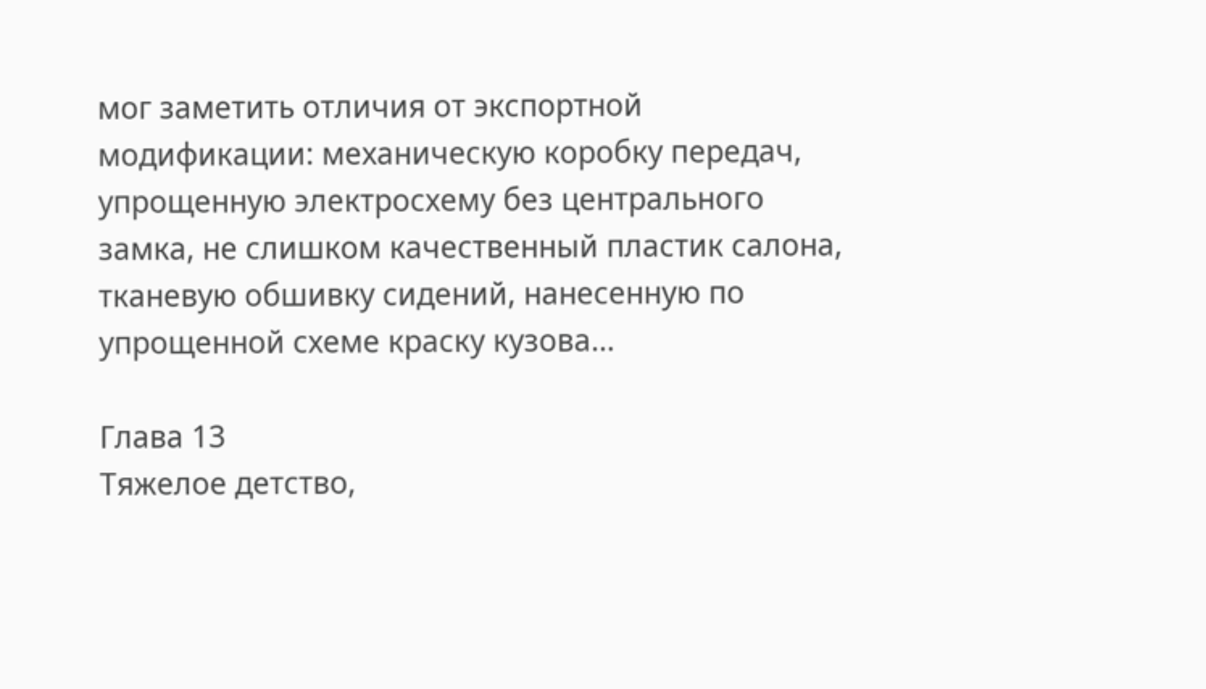мог заметить отличия от экспортной модификации: механическую коробку передач, упрощенную электросхему без центрального замка, не слишком качественный пластик салона, тканевую обшивку сидений, нанесенную по упрощенной схеме краску кузова…

Глава 13
Тяжелое детство,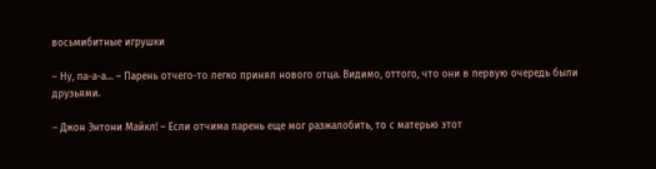восьмибитные игрушки

– Ну, па-а-а… – Парень отчего-то легко принял нового отца. Видимо, оттого, что они в первую очередь были друзьями.

– Джон Энтони Майкл! – Если отчима парень еще мог разжалобить, то с матерью этот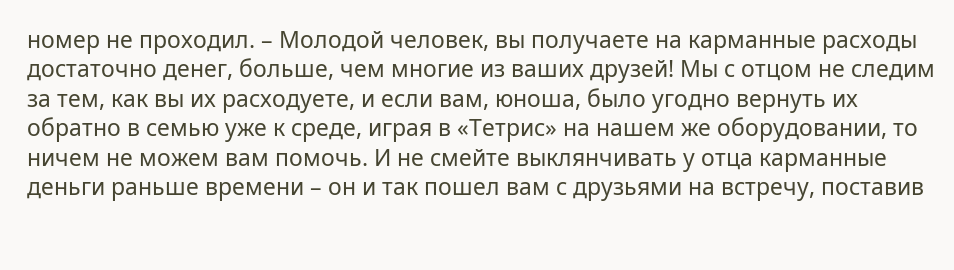номер не проходил. – Молодой человек, вы получаете на карманные расходы достаточно денег, больше, чем многие из ваших друзей! Мы с отцом не следим за тем, как вы их расходуете, и если вам, юноша, было угодно вернуть их обратно в семью уже к среде, играя в «Тетрис» на нашем же оборудовании, то ничем не можем вам помочь. И не смейте выклянчивать у отца карманные деньги раньше времени – он и так пошел вам с друзьями на встречу, поставив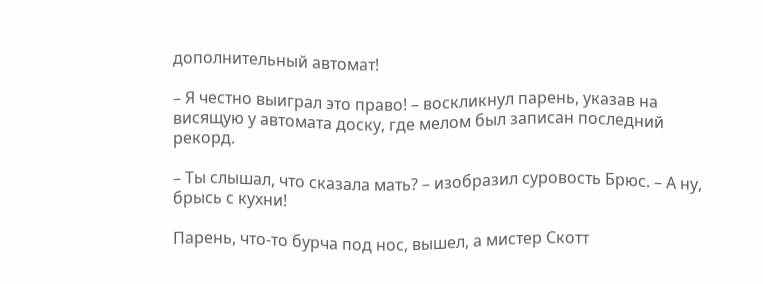дополнительный автомат!

– Я честно выиграл это право! – воскликнул парень, указав на висящую у автомата доску, где мелом был записан последний рекорд.

– Ты слышал, что сказала мать? – изобразил суровость Брюс. – А ну, брысь с кухни!

Парень, что-то бурча под нос, вышел, а мистер Скотт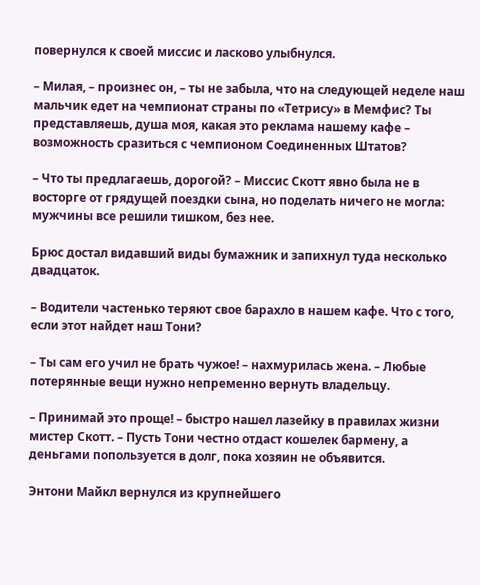повернулся к своей миссис и ласково улыбнулся.

– Милая, – произнес он, – ты не забыла, что на следующей неделе наш мальчик едет на чемпионат страны по «Тетрису» в Мемфис? Ты представляешь, душа моя, какая это реклама нашему кафе – возможность сразиться с чемпионом Соединенных Штатов?

– Что ты предлагаешь, дорогой? – Миссис Скотт явно была не в восторге от грядущей поездки сына, но поделать ничего не могла: мужчины все решили тишком, без нее.

Брюс достал видавший виды бумажник и запихнул туда несколько двадцаток.

– Водители частенько теряют свое барахло в нашем кафе. Что с того, если этот найдет наш Тони?

– Ты сам его учил не брать чужое! – нахмурилась жена. – Любые потерянные вещи нужно непременно вернуть владельцу.

– Принимай это проще! – быстро нашел лазейку в правилах жизни мистер Скотт. – Пусть Тони честно отдаст кошелек бармену, а деньгами попользуется в долг, пока хозяин не объявится.

Энтони Майкл вернулся из крупнейшего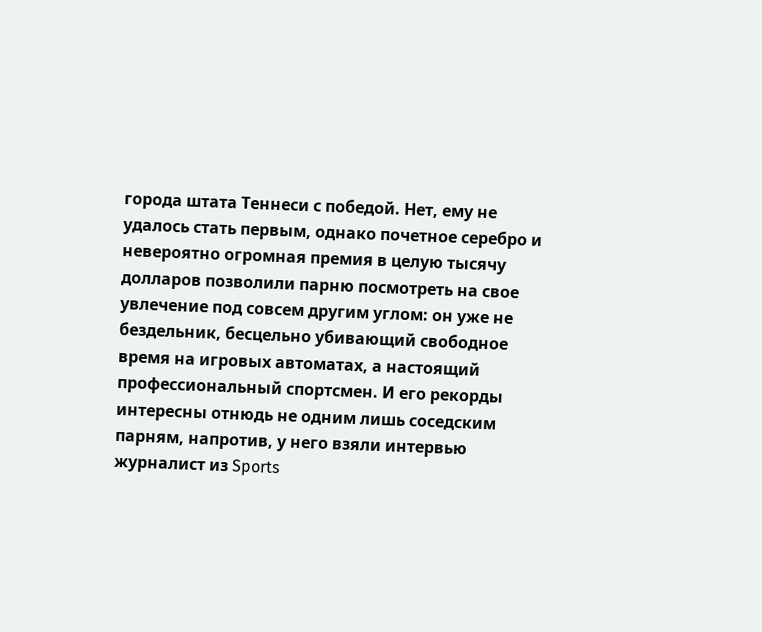города штата Теннеси с победой. Нет, ему не удалось стать первым, однако почетное серебро и невероятно огромная премия в целую тысячу долларов позволили парню посмотреть на свое увлечение под совсем другим углом: он уже не бездельник, бесцельно убивающий свободное время на игровых автоматах, а настоящий профессиональный спортсмен. И его рекорды интересны отнюдь не одним лишь соседским парням, напротив, у него взяли интервью журналист из Sports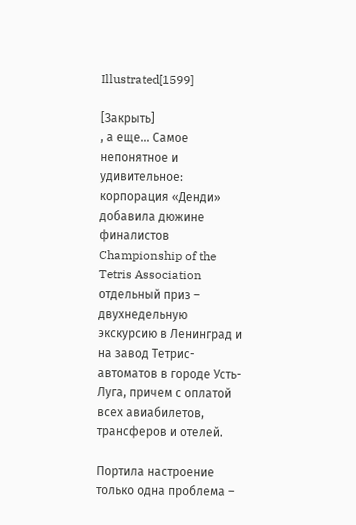Illustrated[1599]

[Закрыть]
, а еще… Самое непонятное и удивительное: корпорация «Денди» добавила дюжине финалистов Championship of the Tetris Association отдельный приз – двухнедельную экскурсию в Ленинград и на завод Тетрис-автоматов в городе Усть-Луга, причем с оплатой всех авиабилетов, трансферов и отелей.

Портила настроение только одна проблема –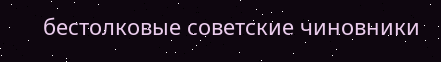бестолковые советские чиновники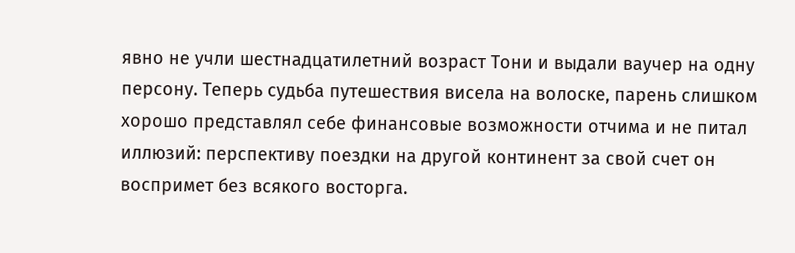явно не учли шестнадцатилетний возраст Тони и выдали ваучер на одну персону. Теперь судьба путешествия висела на волоске, парень слишком хорошо представлял себе финансовые возможности отчима и не питал иллюзий: перспективу поездки на другой континент за свой счет он воспримет без всякого восторга.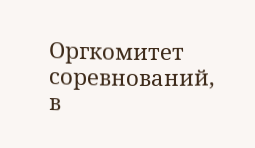Оргкомитет соревнований, в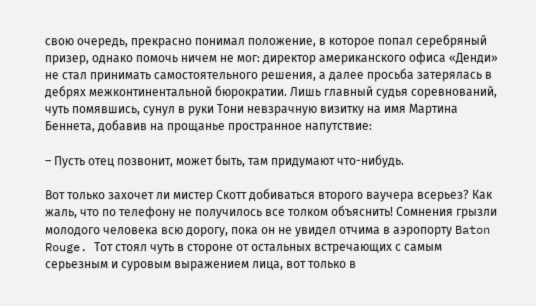свою очередь, прекрасно понимал положение, в которое попал серебряный призер, однако помочь ничем не мог: директор американского офиса «Денди» не стал принимать самостоятельного решения, а далее просьба затерялась в дебрях межконтинентальной бюрократии. Лишь главный судья соревнований, чуть помявшись, сунул в руки Тони невзрачную визитку на имя Мартина Беннета, добавив на прощанье пространное напутствие:

– Пусть отец позвонит, может быть, там придумают что-нибудь.

Вот только захочет ли мистер Скотт добиваться второго ваучера всерьез? Как жаль, что по телефону не получилось все толком объяснить! Сомнения грызли молодого человека всю дорогу, пока он не увидел отчима в аэропорту Baton Rouge. Тот стоял чуть в стороне от остальных встречающих с самым серьезным и суровым выражением лица, вот только в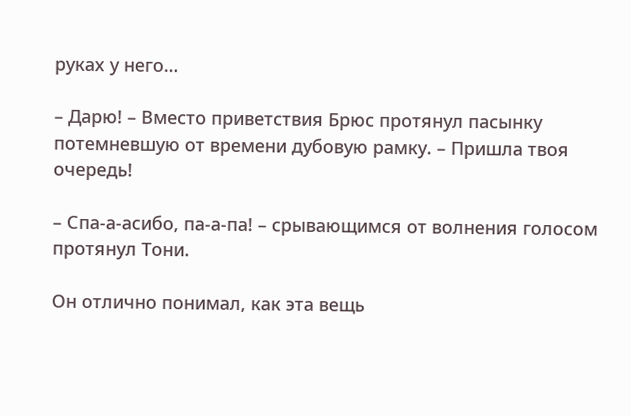руках у него…

– Дарю! – Вместо приветствия Брюс протянул пасынку потемневшую от времени дубовую рамку. – Пришла твоя очередь!

– Спа-а-асибо, па-а-па! – срывающимся от волнения голосом протянул Тони.

Он отлично понимал, как эта вещь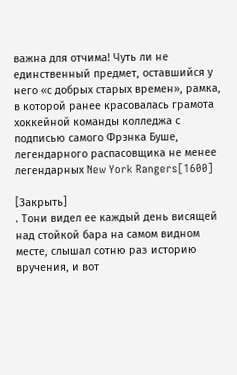важна для отчима! Чуть ли не единственный предмет, оставшийся у него «с добрых старых времен», рамка, в которой ранее красовалась грамота хоккейной команды колледжа с подписью самого Фрэнка Буше, легендарного распасовщика не менее легендарных New York Rangers[1600]

[Закрыть]
. Тони видел ее каждый день висящей над стойкой бара на самом видном месте, слышал сотню раз историю вручения, и вот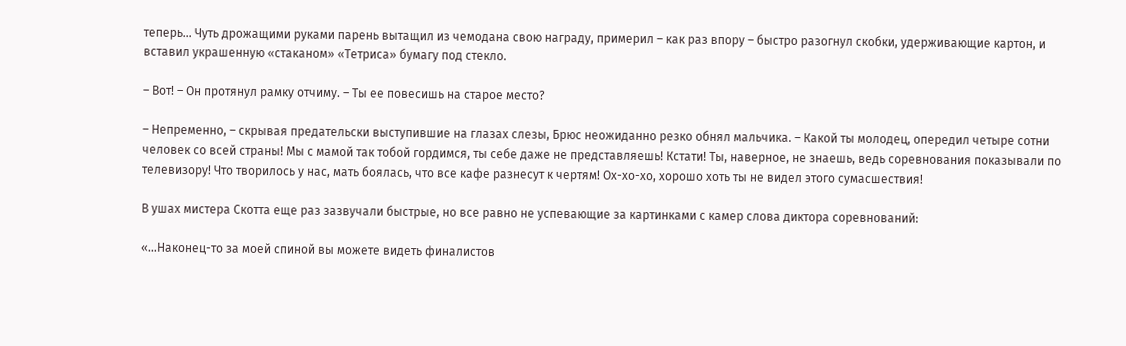теперь… Чуть дрожащими руками парень вытащил из чемодана свою награду, примерил – как раз впору – быстро разогнул скобки, удерживающие картон, и вставил украшенную «стаканом» «Тетриса» бумагу под стекло.

– Вот! – Он протянул рамку отчиму. – Ты ее повесишь на старое место?

– Непременно, – скрывая предательски выступившие на глазах слезы, Брюс неожиданно резко обнял мальчика. – Какой ты молодец, опередил четыре сотни человек со всей страны! Мы с мамой так тобой гордимся, ты себе даже не представляешь! Кстати! Ты, наверное, не знаешь, ведь соревнования показывали по телевизору! Что творилось у нас, мать боялась, что все кафе разнесут к чертям! Ох-хо-хо, хорошо хоть ты не видел этого сумасшествия!

В ушах мистера Скотта еще раз зазвучали быстрые, но все равно не успевающие за картинками с камер слова диктора соревнований:

«…Наконец-то за моей спиной вы можете видеть финалистов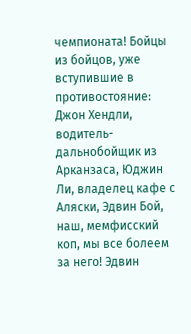чемпионата! Бойцы из бойцов, уже вступившие в противостояние: Джон Хендли, водитель-дальнобойщик из Арканзаса, Юджин Ли, владелец кафе с Аляски, Эдвин Бой, наш, мемфисский коп, мы все болеем за него! Эдвин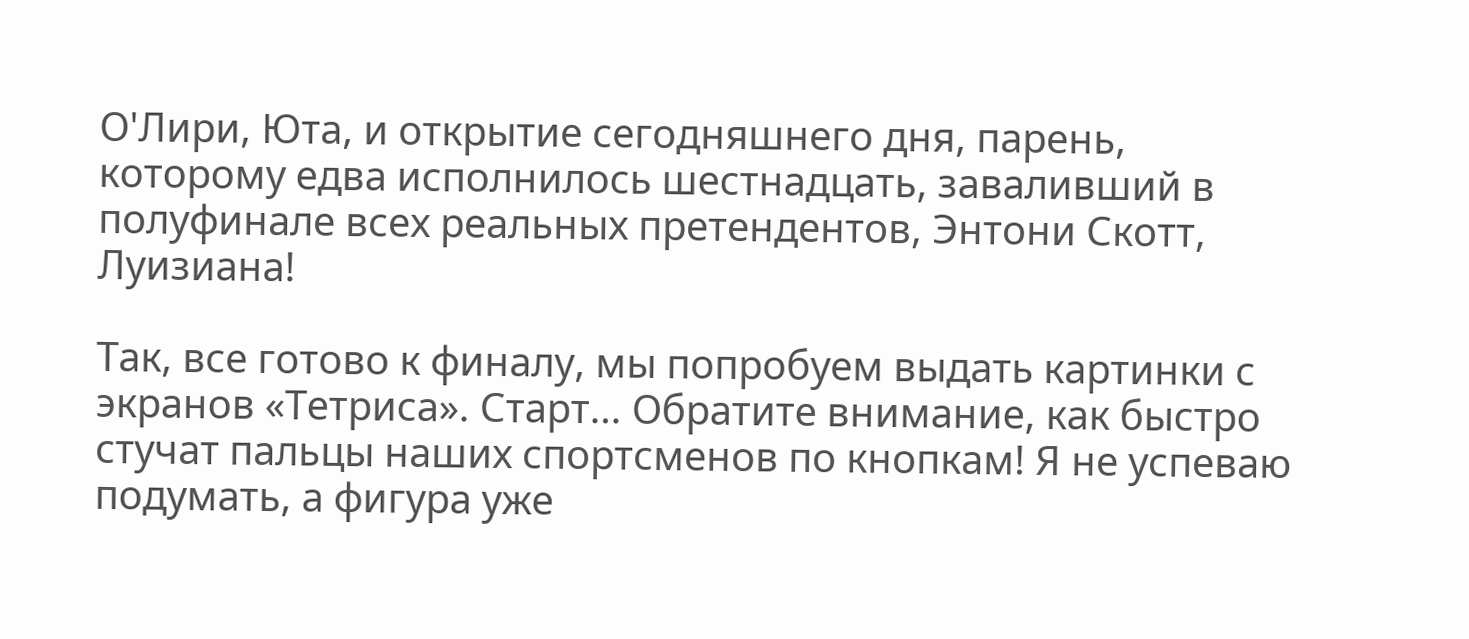О'Лири, Юта, и открытие сегодняшнего дня, парень, которому едва исполнилось шестнадцать, заваливший в полуфинале всех реальных претендентов, Энтони Скотт, Луизиана!

Так, все готово к финалу, мы попробуем выдать картинки с экранов «Тетриса». Старт… Обратите внимание, как быстро стучат пальцы наших спортсменов по кнопкам! Я не успеваю подумать, а фигура уже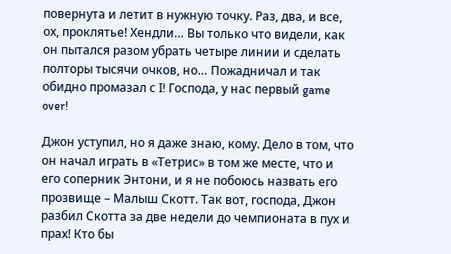повернута и летит в нужную точку. Раз, два, и все, ох, проклятье! Хендли… Вы только что видели, как он пытался разом убрать четыре линии и сделать полторы тысячи очков, но… Пожадничал и так обидно промазал с I! Господа, у нас первый game over!

Джон уступил, но я даже знаю, кому. Дело в том, что он начал играть в «Тетрис» в том же месте, что и его соперник Энтони, и я не побоюсь назвать его прозвище – Малыш Скотт. Так вот, господа, Джон разбил Скотта за две недели до чемпионата в пух и прах! Кто бы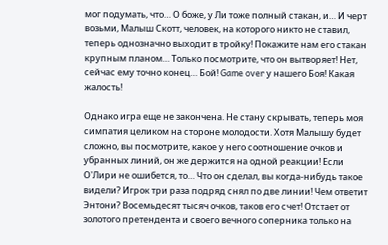мог подумать, что… О боже, у Ли тоже полный стакан, и… И черт возьми, Малыш Скотт, человек, на которого никто не ставил, теперь однозначно выходит в тройку! Покажите нам его стакан крупным планом… Только посмотрите, что он вытворяет! Нет, сейчас ему точно конец… Бой! Game over у нашего Боя! Какая жалость!

Однако игра еще не закончена. Не стану скрывать, теперь моя симпатия целиком на стороне молодости. Хотя Малышу будет сложно, вы посмотрите, какое у него соотношение очков и убранных линий, он же держится на одной реакции! Если О'Лири не ошибется, то… Что он сделал, вы когда-нибудь такое видели? Игрок три раза подряд снял по две линии! Чем ответит Энтони? Восемьдесят тысяч очков, таков его счет! Отстает от золотого претендента и своего вечного соперника только на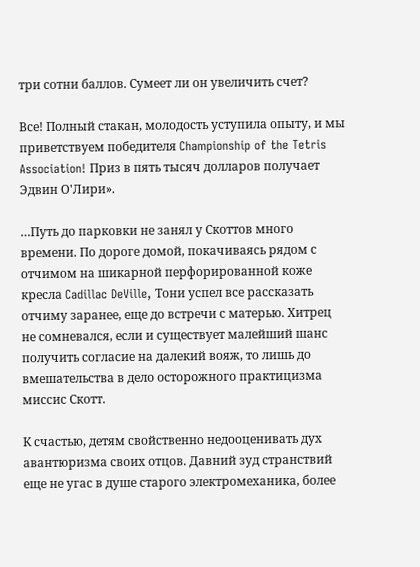три сотни баллов. Сумеет ли он увеличить счет?

Все! Полный стакан, молодость уступила опыту, и мы приветствуем победителя Championship of the Tetris Association! Приз в пять тысяч долларов получает Эдвин О'Лири».

…Путь до парковки не занял у Скоттов много времени. По дороге домой, покачиваясь рядом с отчимом на шикарной перфорированной коже кресла Cadillac DeVille, Тони успел все рассказать отчиму заранее, еще до встречи с матерью. Хитрец не сомневался, если и существует малейший шанс получить согласие на далекий вояж, то лишь до вмешательства в дело осторожного практицизма миссис Скотт.

К счастью, детям свойственно недооценивать дух авантюризма своих отцов. Давний зуд странствий еще не угас в душе старого электромеханика, более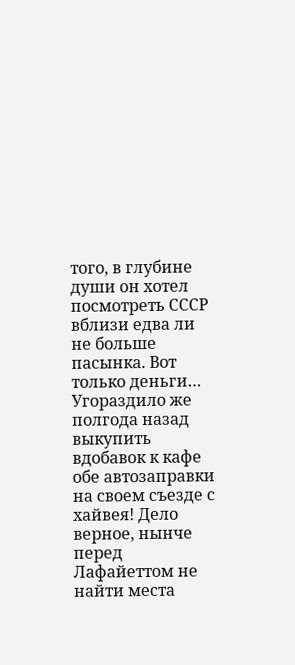того, в глубине души он хотел посмотреть СССР вблизи едва ли не больше пасынка. Вот только деньги… Угораздило же полгода назад выкупить вдобавок к кафе обе автозаправки на своем съезде с хайвея! Дело верное, нынче перед Лафайеттом не найти места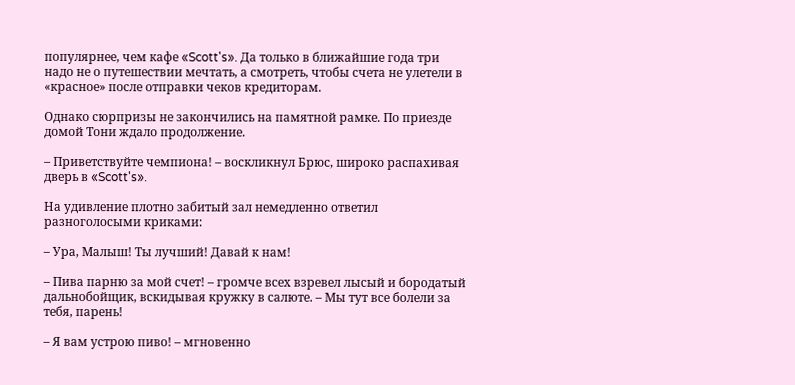популярнее, чем кафе «Scott's». Да только в ближайшие года три надо не о путешествии мечтать, а смотреть, чтобы счета не улетели в «красное» после отправки чеков кредиторам.

Однако сюрпризы не закончились на памятной рамке. По приезде домой Тони ждало продолжение.

– Приветствуйте чемпиона! – воскликнул Брюс, широко распахивая дверь в «Scott's».

На удивление плотно забитый зал немедленно ответил разноголосыми криками:

– Ура, Малыш! Ты лучший! Давай к нам!

– Пива парню за мой счет! – громче всех взревел лысый и бородатый дальнобойщик, вскидывая кружку в салюте. – Мы тут все болели за тебя, парень!

– Я вам устрою пиво! – мгновенно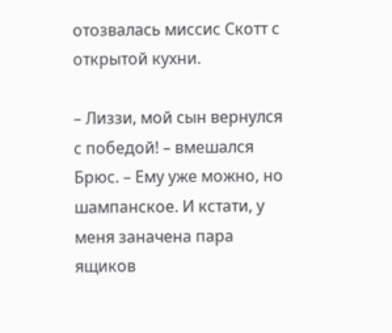отозвалась миссис Скотт с открытой кухни.

– Лиззи, мой сын вернулся с победой! – вмешался Брюс. – Ему уже можно, но шампанское. И кстати, у меня заначена пара ящиков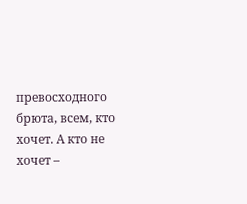превосходного брюта, всем, кто хочет. А кто не хочет –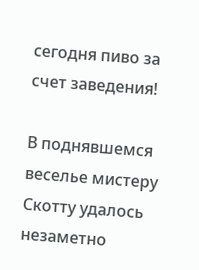сегодня пиво за счет заведения!

В поднявшемся веселье мистеру Скотту удалось незаметно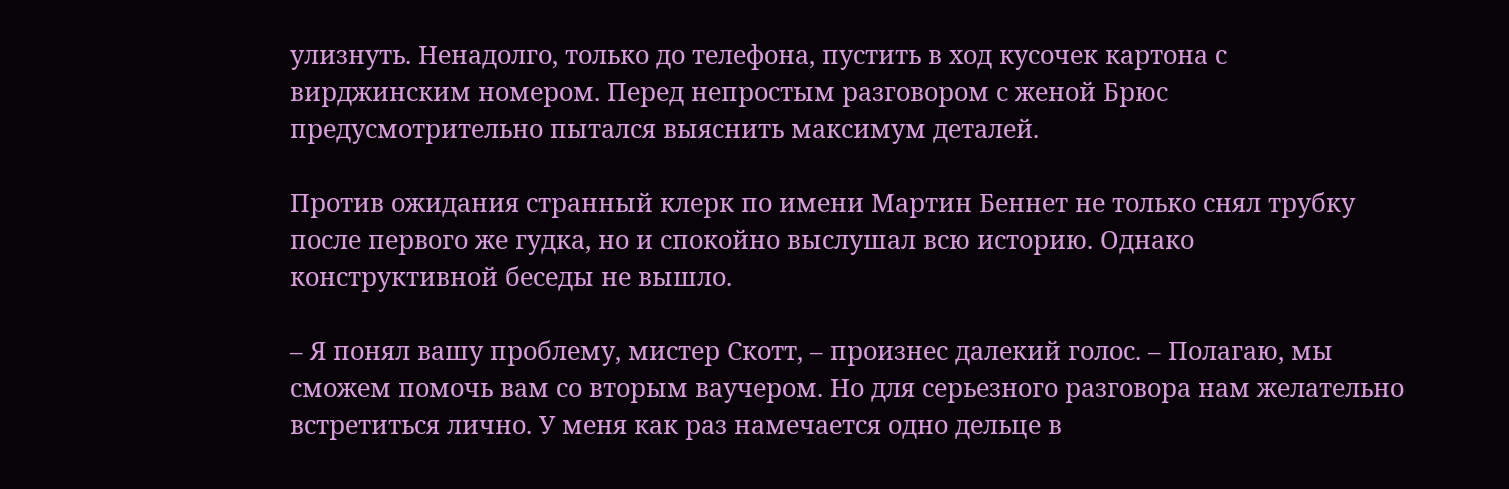улизнуть. Ненадолго, только до телефона, пустить в ход кусочек картона с вирджинским номером. Перед непростым разговором с женой Брюс предусмотрительно пытался выяснить максимум деталей.

Против ожидания странный клерк по имени Мартин Беннет не только снял трубку после первого же гудка, но и спокойно выслушал всю историю. Однако конструктивной беседы не вышло.

– Я понял вашу проблему, мистер Скотт, – произнес далекий голос. – Полагаю, мы сможем помочь вам со вторым ваучером. Но для серьезного разговора нам желательно встретиться лично. У меня как раз намечается одно дельце в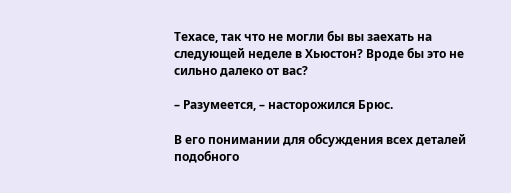Техасе, так что не могли бы вы заехать на следующей неделе в Хьюстон? Вроде бы это не сильно далеко от вас?

– Разумеется, – насторожился Брюс.

В его понимании для обсуждения всех деталей подобного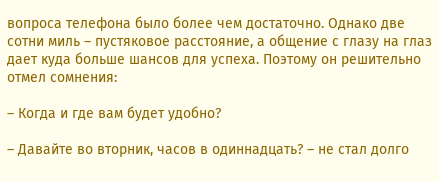вопроса телефона было более чем достаточно. Однако две сотни миль – пустяковое расстояние, а общение с глазу на глаз дает куда больше шансов для успеха. Поэтому он решительно отмел сомнения:

– Когда и где вам будет удобно?

– Давайте во вторник, часов в одиннадцать? – не стал долго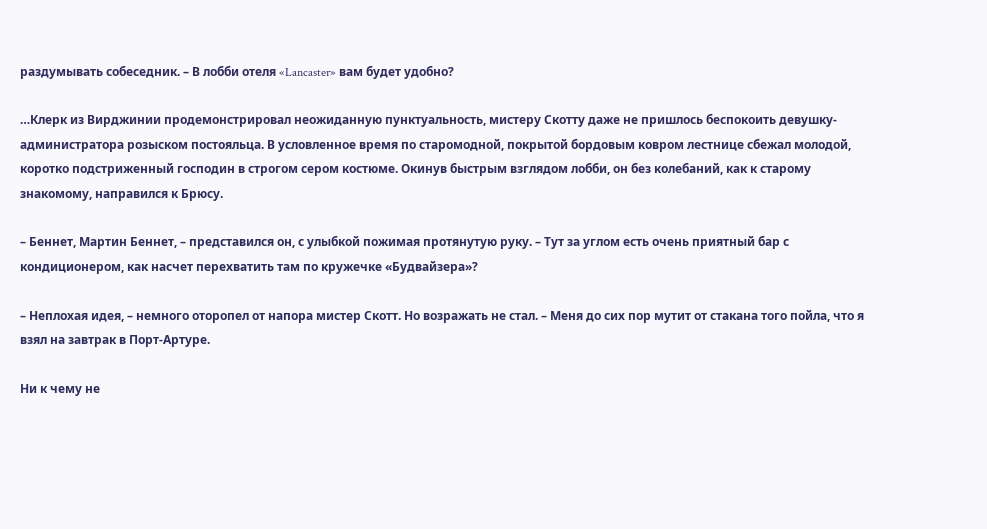раздумывать собеседник. – В лобби отеля «Lancaster» вам будет удобно?

…Клерк из Вирджинии продемонстрировал неожиданную пунктуальность, мистеру Скотту даже не пришлось беспокоить девушку-администратора розыском постояльца. В условленное время по старомодной, покрытой бордовым ковром лестнице сбежал молодой, коротко подстриженный господин в строгом сером костюме. Окинув быстрым взглядом лобби, он без колебаний, как к старому знакомому, направился к Брюсу.

– Беннет, Мартин Беннет, – представился он, с улыбкой пожимая протянутую руку. – Тут за углом есть очень приятный бар с кондиционером, как насчет перехватить там по кружечке «Будвайзера»?

– Неплохая идея, – немного оторопел от напора мистер Скотт. Но возражать не стал. – Меня до сих пор мутит от стакана того пойла, что я взял на завтрак в Порт-Артуре.

Ни к чему не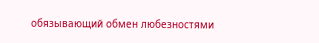обязывающий обмен любезностями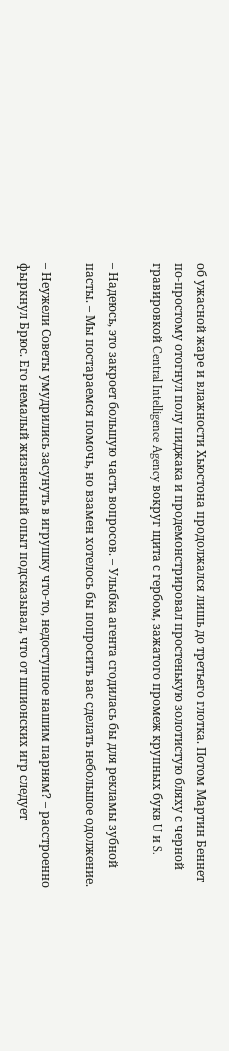об ужасной жаре и влажности Хьюстона продолжался лишь до третьего глотка. Потом Мартин Беннет по-простому отогнул полу пиджака и продемонстрировал простенькую золотистую бляху с черной гравировкой Central Intelligence Agency вокруг щита с гербом, зажатого промеж крупных букв U и S.

– Надеюсь, это закроет большую часть вопросов. – Улыбка агента сгодилась бы для рекламы зубной пасты. – Мы постараемся помочь, но взамен хотелось бы попросить вас сделать небольшое одолжение.

– Неужели Советы умудрились засунуть в игрушку что-то, недоступное нашим парням? – расстроенно фыркнул Брюс. Его немалый жизненный опыт подсказывал, что от шпионских игр следует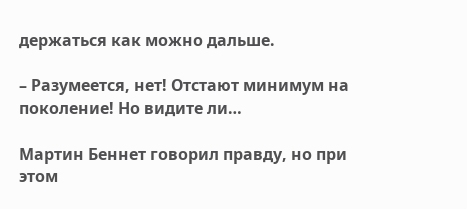держаться как можно дальше.

– Разумеется, нет! Отстают минимум на поколение! Но видите ли…

Мартин Беннет говорил правду, но при этом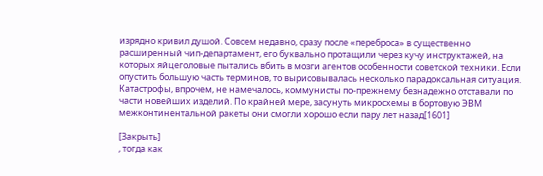изрядно кривил душой. Совсем недавно, сразу после «переброса» в существенно расширенный чип-департамент, его буквально протащили через кучу инструктажей, на которых яйцеголовые пытались вбить в мозги агентов особенности советской техники. Если опустить большую часть терминов, то вырисовывалась несколько парадоксальная ситуация. Катастрофы, впрочем, не намечалось, коммунисты по-прежнему безнадежно отставали по части новейших изделий. По крайней мере, засунуть микросхемы в бортовую ЭВМ межконтинентальной ракеты они смогли хорошо если пару лет назад[1601]

[Закрыть]
, тогда как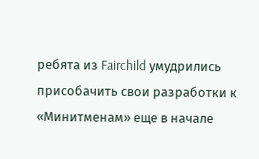ребята из Fairchild умудрились присобачить свои разработки к «Минитменам» еще в начале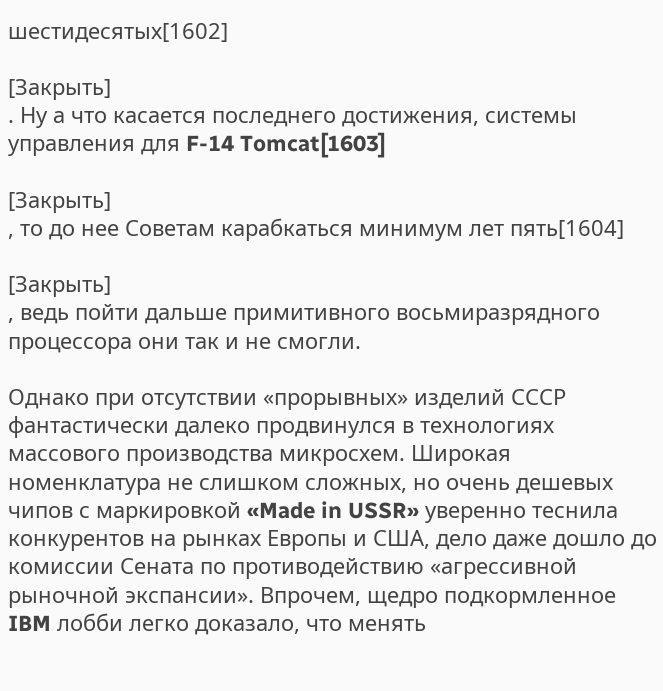шестидесятых[1602]

[Закрыть]
. Ну а что касается последнего достижения, системы управления для F-14 Tomcat[1603]

[Закрыть]
, то до нее Советам карабкаться минимум лет пять[1604]

[Закрыть]
, ведь пойти дальше примитивного восьмиразрядного процессора они так и не смогли.

Однако при отсутствии «прорывных» изделий СССР фантастически далеко продвинулся в технологиях массового производства микросхем. Широкая номенклатура не слишком сложных, но очень дешевых чипов с маркировкой «Made in USSR» уверенно теснила конкурентов на рынках Европы и США, дело даже дошло до комиссии Сената по противодействию «агрессивной рыночной экспансии». Впрочем, щедро подкормленное IBM лобби легко доказало, что менять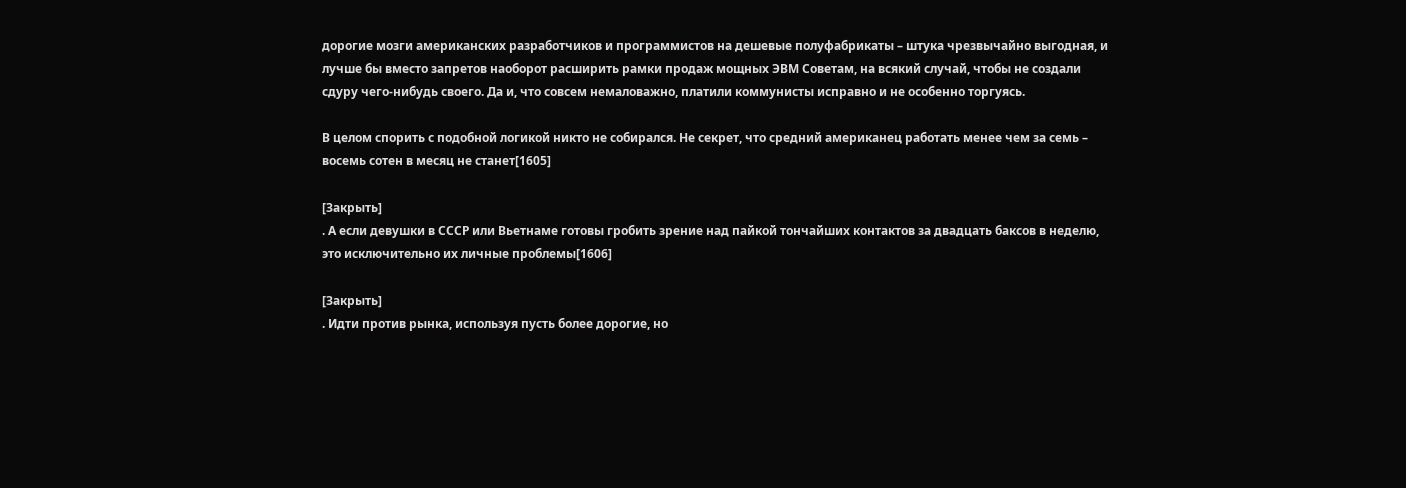дорогие мозги американских разработчиков и программистов на дешевые полуфабрикаты – штука чрезвычайно выгодная, и лучше бы вместо запретов наоборот расширить рамки продаж мощных ЭВМ Советам, на всякий случай, чтобы не создали сдуру чего-нибудь своего. Да и, что совсем немаловажно, платили коммунисты исправно и не особенно торгуясь.

В целом спорить с подобной логикой никто не собирался. Не секрет, что средний американец работать менее чем за семь – восемь сотен в месяц не станет[1605]

[Закрыть]
. А если девушки в СССР или Вьетнаме готовы гробить зрение над пайкой тончайших контактов за двадцать баксов в неделю, это исключительно их личные проблемы[1606]

[Закрыть]
. Идти против рынка, используя пусть более дорогие, но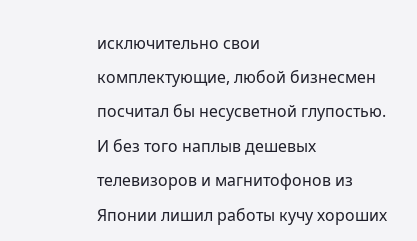исключительно свои комплектующие, любой бизнесмен посчитал бы несусветной глупостью. И без того наплыв дешевых телевизоров и магнитофонов из Японии лишил работы кучу хороших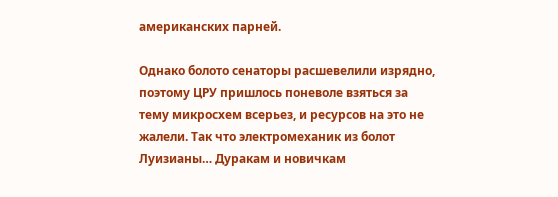американских парней.

Однако болото сенаторы расшевелили изрядно, поэтому ЦРУ пришлось поневоле взяться за тему микросхем всерьез, и ресурсов на это не жалели. Так что электромеханик из болот Луизианы… Дуракам и новичкам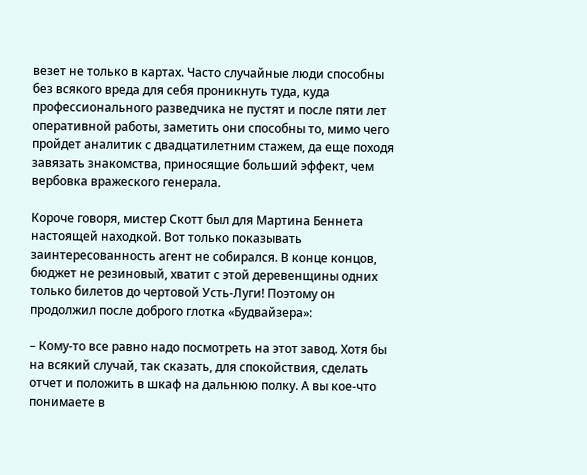везет не только в картах. Часто случайные люди способны без всякого вреда для себя проникнуть туда, куда профессионального разведчика не пустят и после пяти лет оперативной работы, заметить они способны то, мимо чего пройдет аналитик с двадцатилетним стажем, да еще походя завязать знакомства, приносящие больший эффект, чем вербовка вражеского генерала.

Короче говоря, мистер Скотт был для Мартина Беннета настоящей находкой. Вот только показывать заинтересованность агент не собирался. В конце концов, бюджет не резиновый, хватит с этой деревенщины одних только билетов до чертовой Усть-Луги! Поэтому он продолжил после доброго глотка «Будвайзера»:

– Кому-то все равно надо посмотреть на этот завод. Хотя бы на всякий случай, так сказать, для спокойствия, сделать отчет и положить в шкаф на дальнюю полку. А вы кое-что понимаете в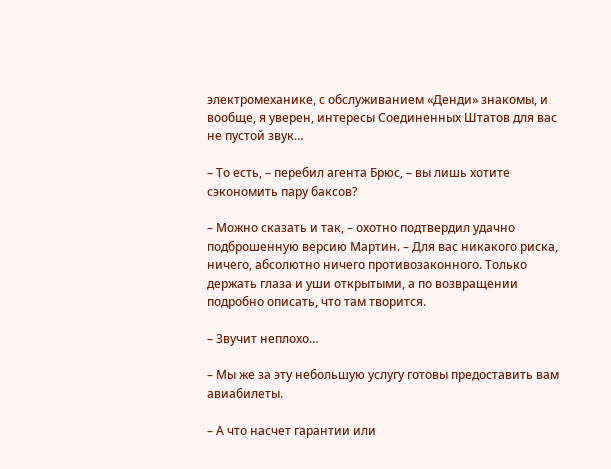электромеханике, с обслуживанием «Денди» знакомы, и вообще, я уверен, интересы Соединенных Штатов для вас не пустой звук…

– То есть, – перебил агента Брюс, – вы лишь хотите сэкономить пару баксов?

– Можно сказать и так, – охотно подтвердил удачно подброшенную версию Мартин. – Для вас никакого риска, ничего, абсолютно ничего противозаконного. Только держать глаза и уши открытыми, а по возвращении подробно описать, что там творится.

– Звучит неплохо…

– Мы же за эту небольшую услугу готовы предоставить вам авиабилеты.

– А что насчет гарантии или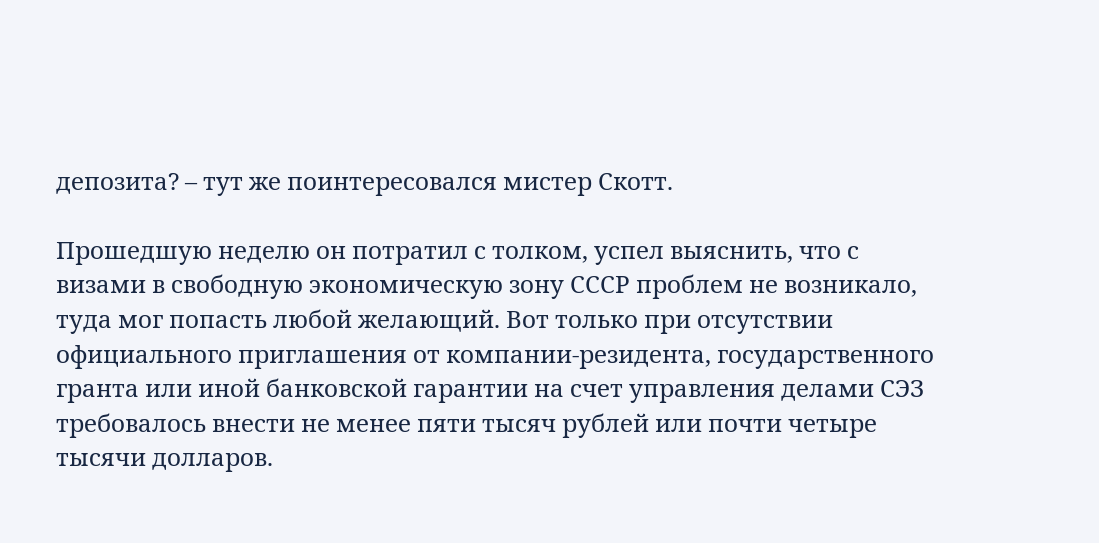депозита? – тут же поинтересовался мистер Скотт.

Прошедшую неделю он потратил с толком, успел выяснить, что с визами в свободную экономическую зону СССР проблем не возникало, туда мог попасть любой желающий. Вот только при отсутствии официального приглашения от компании-резидента, государственного гранта или иной банковской гарантии на счет управления делами СЭЗ требовалось внести не менее пяти тысяч рублей или почти четыре тысячи долларов.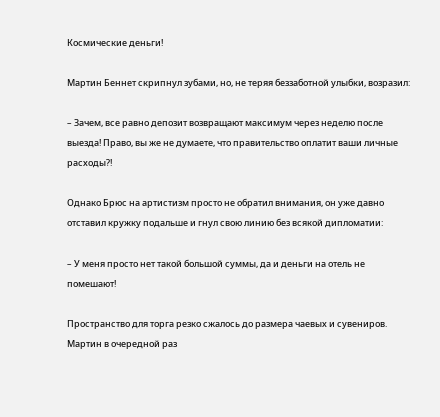Космические деньги!

Мартин Беннет скрипнул зубами, но, не теряя беззаботной улыбки, возразил:

– Зачем, все равно депозит возвращают максимум через неделю после выезда! Право, вы же не думаете, что правительство оплатит ваши личные расходы?!

Однако Брюс на артистизм просто не обратил внимания, он уже давно отставил кружку подальше и гнул свою линию без всякой дипломатии:

– У меня просто нет такой большой суммы, да и деньги на отель не помешают!

Пространство для торга резко сжалось до размера чаевых и сувениров. Мартин в очередной раз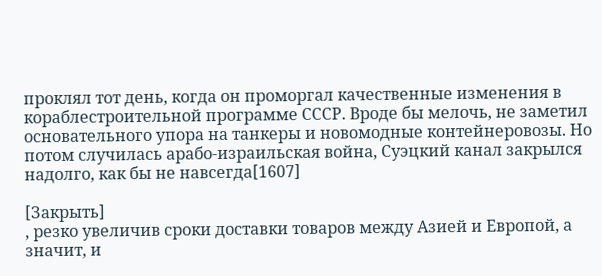проклял тот день, когда он проморгал качественные изменения в кораблестроительной программе СССР. Вроде бы мелочь, не заметил основательного упора на танкеры и новомодные контейнеровозы. Но потом случилась арабо-израильская война, Суэцкий канал закрылся надолго, как бы не навсегда[1607]

[Закрыть]
, резко увеличив сроки доставки товаров между Азией и Европой, а значит, и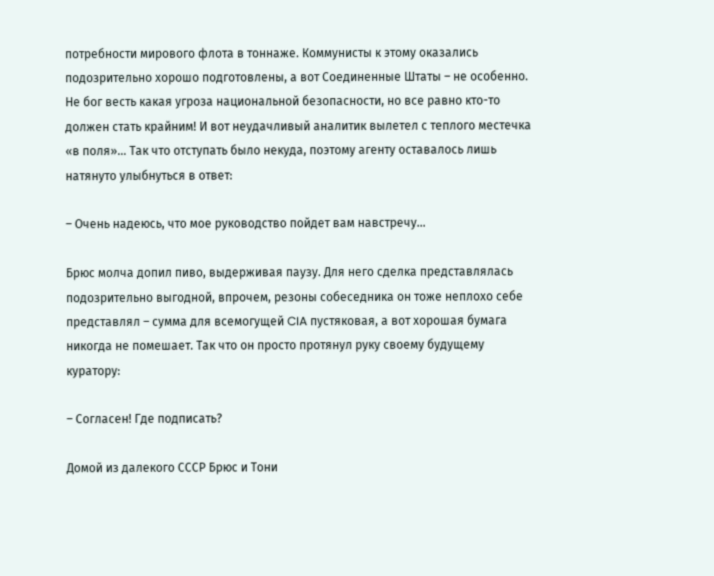потребности мирового флота в тоннаже. Коммунисты к этому оказались подозрительно хорошо подготовлены, а вот Соединенные Штаты – не особенно. Не бог весть какая угроза национальной безопасности, но все равно кто-то должен стать крайним! И вот неудачливый аналитик вылетел с теплого местечка «в поля»… Так что отступать было некуда, поэтому агенту оставалось лишь натянуто улыбнуться в ответ:

– Очень надеюсь, что мое руководство пойдет вам навстречу…

Брюс молча допил пиво, выдерживая паузу. Для него сделка представлялась подозрительно выгодной, впрочем, резоны собеседника он тоже неплохо себе представлял – сумма для всемогущей CIA пустяковая, а вот хорошая бумага никогда не помешает. Так что он просто протянул руку своему будущему куратору:

– Согласен! Где подписать?

Домой из далекого СССР Брюс и Тони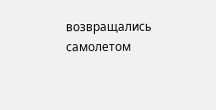возвращались самолетом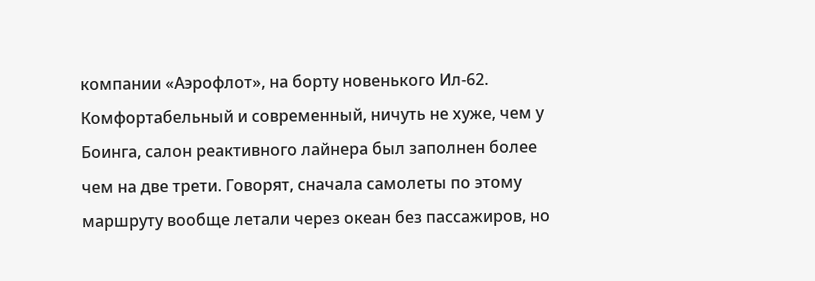компании «Аэрофлот», на борту новенького Ил-62. Комфортабельный и современный, ничуть не хуже, чем у Боинга, салон реактивного лайнера был заполнен более чем на две трети. Говорят, сначала самолеты по этому маршруту вообще летали через океан без пассажиров, но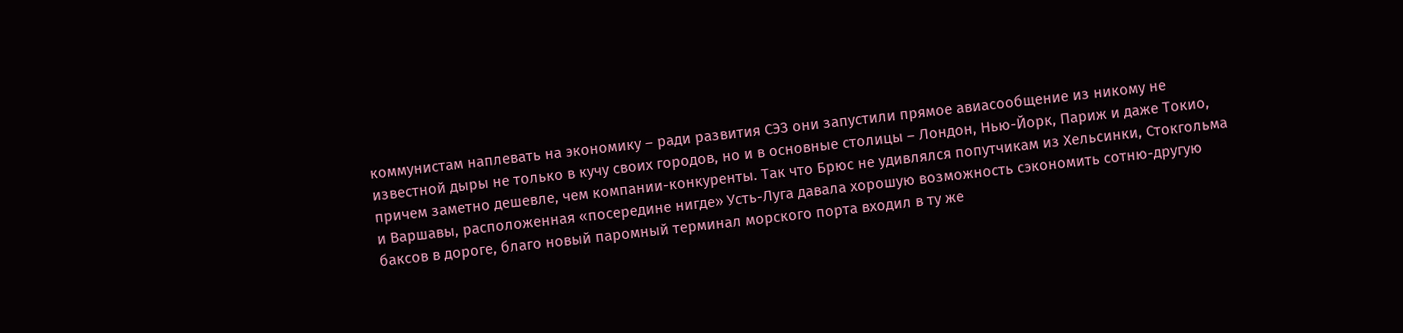коммунистам наплевать на экономику – ради развития СЭЗ они запустили прямое авиасообщение из никому не известной дыры не только в кучу своих городов, но и в основные столицы – Лондон, Нью-Йорк, Париж и даже Токио, причем заметно дешевле, чем компании-конкуренты. Так что Брюс не удивлялся попутчикам из Хельсинки, Стокгольма и Варшавы, расположенная «посередине нигде» Усть-Луга давала хорошую возможность сэкономить сотню-другую баксов в дороге, благо новый паромный терминал морского порта входил в ту же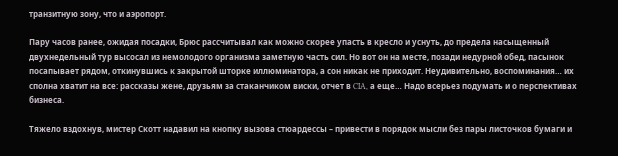транзитную зону, что и аэропорт.

Пару часов ранее, ожидая посадки, Брюс рассчитывал как можно скорее упасть в кресло и уснуть, до предела насыщенный двухнедельный тур высосал из немолодого организма заметную часть сил. Но вот он на месте, позади недурной обед, пасынок посапывает рядом, откинувшись к закрытой шторке иллюминатора, а сон никак не приходит. Неудивительно, воспоминания… их сполна хватит на все: рассказы жене, друзьям за стаканчиком виски, отчет в CIA, а еще… Надо всерьез подумать и о перспективах бизнеса.

Тяжело вздохнув, мистер Скотт надавил на кнопку вызова стюардессы – привести в порядок мысли без пары листочков бумаги и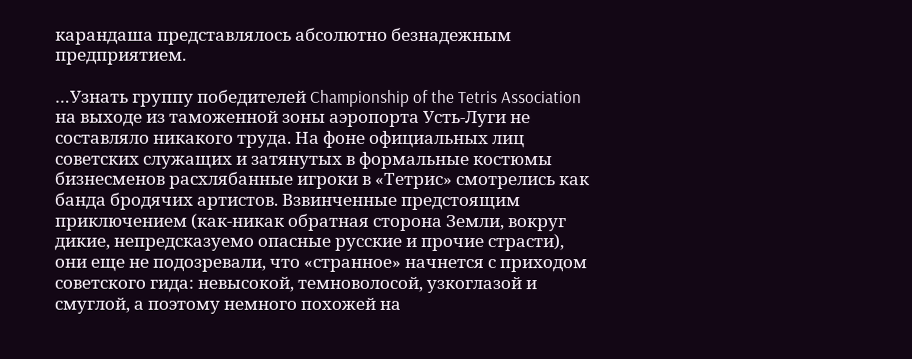карандаша представлялось абсолютно безнадежным предприятием.

…Узнать группу победителей Championship of the Tetris Association на выходе из таможенной зоны аэропорта Усть-Луги не составляло никакого труда. На фоне официальных лиц советских служащих и затянутых в формальные костюмы бизнесменов расхлябанные игроки в «Тетрис» смотрелись как банда бродячих артистов. Взвинченные предстоящим приключением (как-никак обратная сторона Земли, вокруг дикие, непредсказуемо опасные русские и прочие страсти), они еще не подозревали, что «странное» начнется с приходом советского гида: невысокой, темноволосой, узкоглазой и смуглой, а поэтому немного похожей на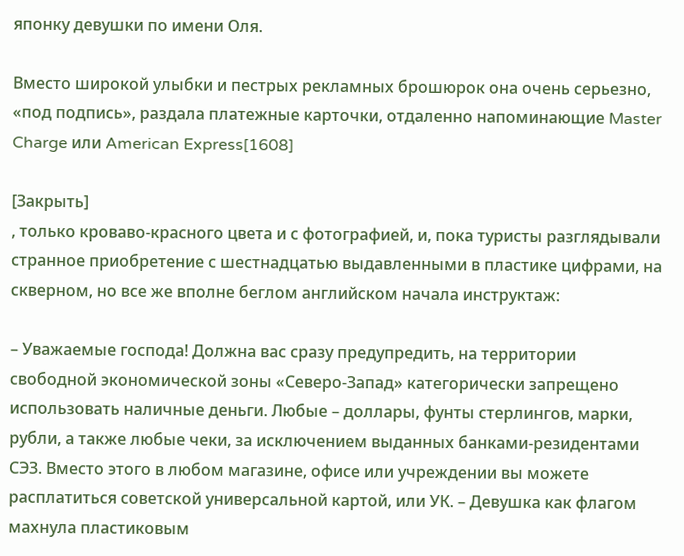японку девушки по имени Оля.

Вместо широкой улыбки и пестрых рекламных брошюрок она очень серьезно, «под подпись», раздала платежные карточки, отдаленно напоминающие Master Charge или American Express[1608]

[Закрыть]
, только кроваво-красного цвета и с фотографией, и, пока туристы разглядывали странное приобретение с шестнадцатью выдавленными в пластике цифрами, на скверном, но все же вполне беглом английском начала инструктаж:

– Уважаемые господа! Должна вас сразу предупредить, на территории свободной экономической зоны «Северо-Запад» категорически запрещено использовать наличные деньги. Любые – доллары, фунты стерлингов, марки, рубли, а также любые чеки, за исключением выданных банками-резидентами СЭЗ. Вместо этого в любом магазине, офисе или учреждении вы можете расплатиться советской универсальной картой, или УК. – Девушка как флагом махнула пластиковым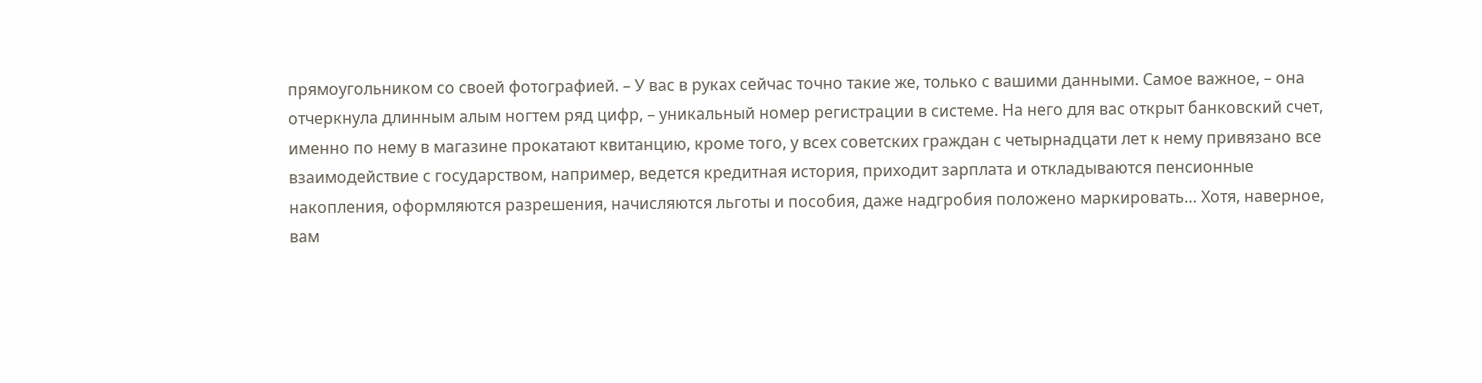прямоугольником со своей фотографией. – У вас в руках сейчас точно такие же, только с вашими данными. Самое важное, – она отчеркнула длинным алым ногтем ряд цифр, – уникальный номер регистрации в системе. На него для вас открыт банковский счет, именно по нему в магазине прокатают квитанцию, кроме того, у всех советских граждан с четырнадцати лет к нему привязано все взаимодействие с государством, например, ведется кредитная история, приходит зарплата и откладываются пенсионные накопления, оформляются разрешения, начисляются льготы и пособия, даже надгробия положено маркировать… Хотя, наверное, вам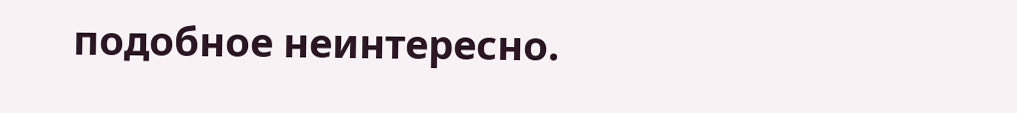подобное неинтересно.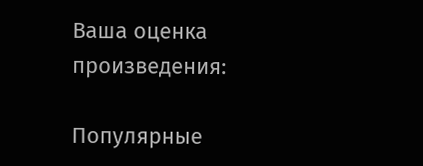Ваша оценка произведения:

Популярные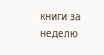книги за неделю